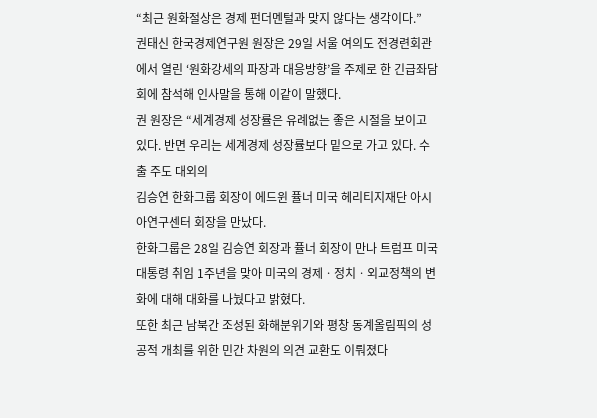“최근 원화절상은 경제 펀더멘털과 맞지 않다는 생각이다.”
권태신 한국경제연구원 원장은 29일 서울 여의도 전경련회관에서 열린 ‘원화강세의 파장과 대응방향’을 주제로 한 긴급좌담회에 참석해 인사말을 통해 이같이 말했다.
권 원장은 “세계경제 성장률은 유례없는 좋은 시절을 보이고 있다. 반면 우리는 세계경제 성장률보다 밑으로 가고 있다. 수출 주도 대외의
김승연 한화그룹 회장이 에드윈 퓰너 미국 헤리티지재단 아시아연구센터 회장을 만났다.
한화그룹은 28일 김승연 회장과 퓰너 회장이 만나 트럼프 미국 대통령 취임 1주년을 맞아 미국의 경제ㆍ정치ㆍ외교정책의 변화에 대해 대화를 나눴다고 밝혔다.
또한 최근 남북간 조성된 화해분위기와 평창 동계올림픽의 성공적 개최를 위한 민간 차원의 의견 교환도 이뤄졌다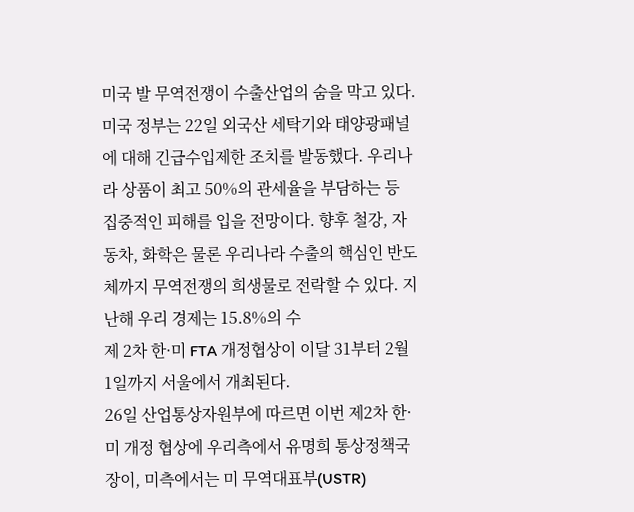미국 발 무역전쟁이 수출산업의 숨을 막고 있다. 미국 정부는 22일 외국산 세탁기와 태양광패널에 대해 긴급수입제한 조치를 발동했다. 우리나라 상품이 최고 50%의 관세율을 부담하는 등 집중적인 피해를 입을 전망이다. 향후 철강, 자동차, 화학은 물론 우리나라 수출의 핵심인 반도체까지 무역전쟁의 희생물로 전락할 수 있다. 지난해 우리 경제는 15.8%의 수
제 2차 한·미 FTA 개정협상이 이달 31부터 2월 1일까지 서울에서 개최된다.
26일 산업통상자원부에 따르면 이번 제2차 한·미 개정 협상에 우리측에서 유명희 통상정책국장이, 미측에서는 미 무역대표부(USTR)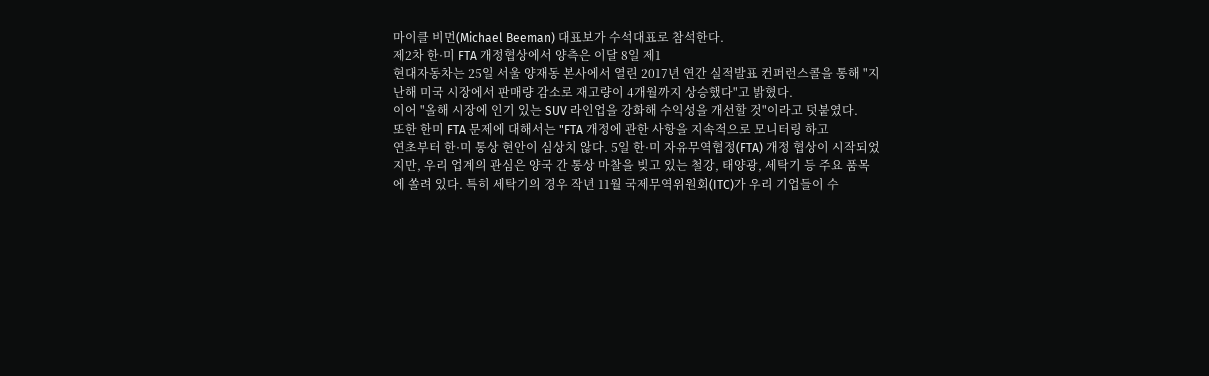마이클 비먼(Michael Beeman) 대표보가 수석대표로 참석한다.
제2차 한·미 FTA 개정협상에서 양측은 이달 8일 제1
현대자동차는 25일 서울 양재동 본사에서 열린 2017년 연간 실적발표 컨퍼런스콜을 통해 "지난해 미국 시장에서 판매량 감소로 재고량이 4개월까지 상승했다"고 밝혔다.
이어 "올해 시장에 인기 있는 SUV 라인업을 강화해 수익성을 개선할 것"이라고 덧붙였다.
또한 한미 FTA 문제에 대해서는 "FTA 개정에 관한 사항을 지속적으로 모니터링 하고
연초부터 한·미 통상 현안이 심상치 않다. 5일 한·미 자유무역협정(FTA) 개정 협상이 시작되었지만, 우리 업계의 관심은 양국 간 통상 마찰을 빚고 있는 철강, 태양광, 세탁기 등 주요 품목에 쏠려 있다. 특히 세탁기의 경우 작년 11월 국제무역위원회(ITC)가 우리 기업들이 수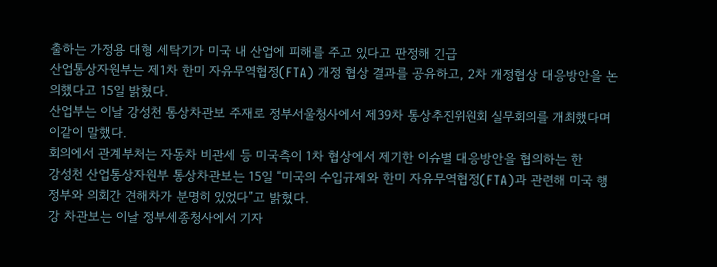출하는 가정용 대형 세탁기가 미국 내 산업에 피해를 주고 있다고 판정해 긴급
산업통상자원부는 제1차 한미 자유무역협정(FTA) 개정 협상 결과를 공유하고, 2차 개정협상 대응방안을 논의했다고 15일 밝혔다.
산업부는 이날 강성천 통상차관보 주재로 정부서울청사에서 제39차 통상추진위원회 실무회의를 개최했다며 이같이 말했다.
회의에서 관계부처는 자동차 비관세 등 미국측이 1차 협상에서 제기한 이슈별 대응방안을 협의하는 한
강성천 산업통상자원부 통상차관보는 15일 “미국의 수입규제와 한미 자유무역협정(FTA)과 관련해 미국 행정부와 의회간 견해차가 분명히 있었다”고 밝혔다.
강 차관보는 이날 정부세종청사에서 기자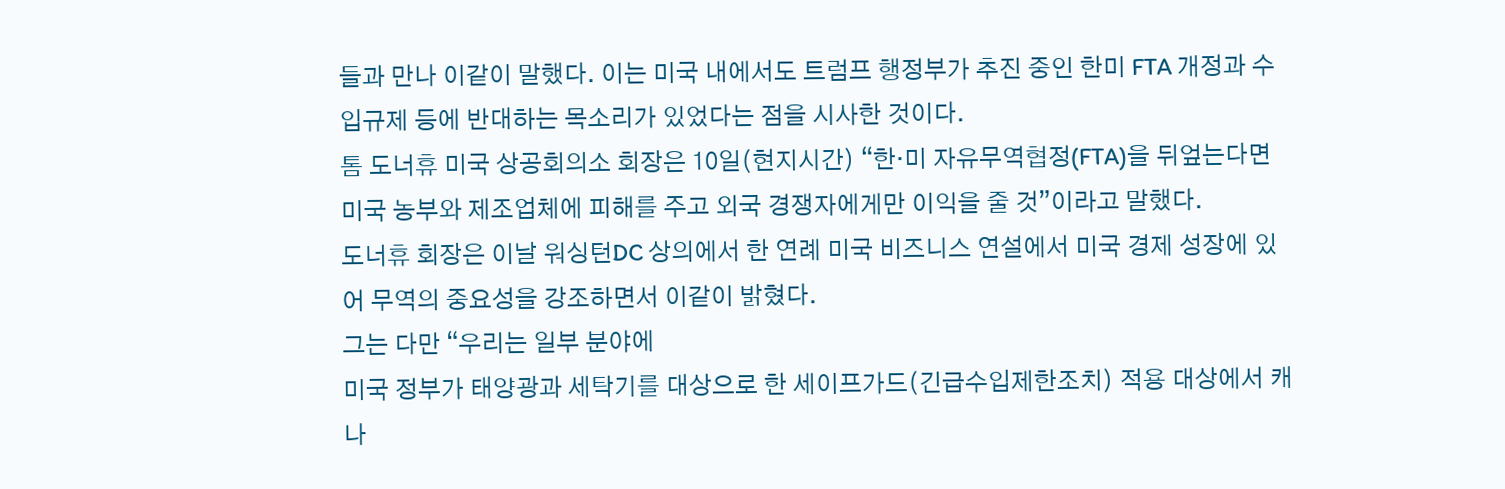들과 만나 이같이 말했다. 이는 미국 내에서도 트럼프 행정부가 추진 중인 한미 FTA 개정과 수입규제 등에 반대하는 목소리가 있었다는 점을 시사한 것이다.
톰 도너휴 미국 상공회의소 회장은 10일(현지시간) “한·미 자유무역협정(FTA)을 뒤엎는다면 미국 농부와 제조업체에 피해를 주고 외국 경쟁자에게만 이익을 줄 것”이라고 말했다.
도너휴 회장은 이날 워싱턴DC 상의에서 한 연례 미국 비즈니스 연설에서 미국 경제 성장에 있어 무역의 중요성을 강조하면서 이같이 밝혔다.
그는 다만 “우리는 일부 분야에
미국 정부가 태양광과 세탁기를 대상으로 한 세이프가드(긴급수입제한조치) 적용 대상에서 캐나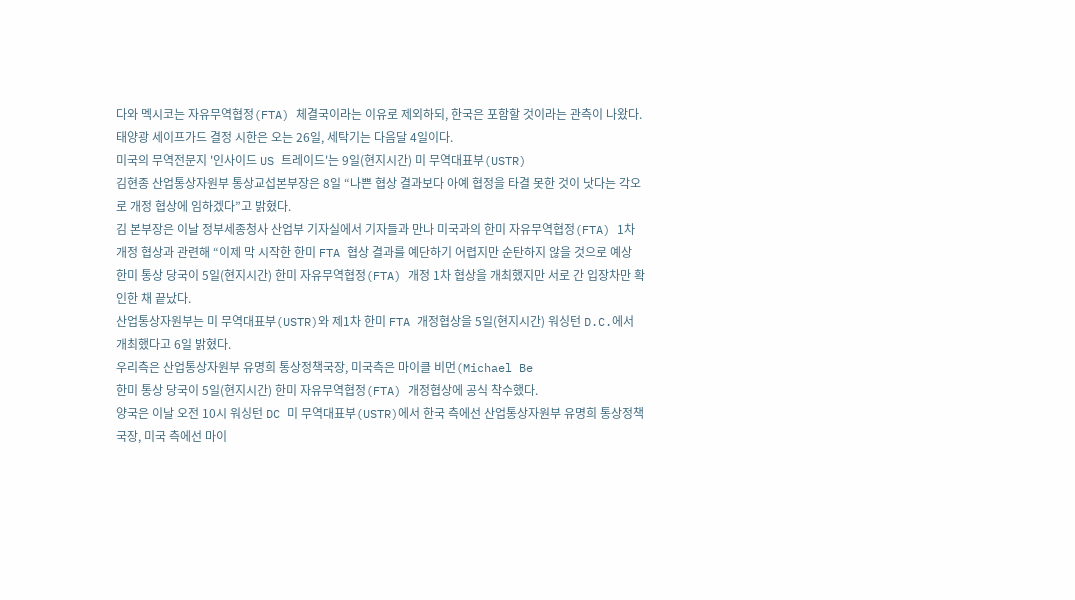다와 멕시코는 자유무역협정(FTA) 체결국이라는 이유로 제외하되, 한국은 포함할 것이라는 관측이 나왔다. 태양광 세이프가드 결정 시한은 오는 26일, 세탁기는 다음달 4일이다.
미국의 무역전문지 '인사이드 US 트레이드'는 9일(현지시간) 미 무역대표부(USTR)
김현종 산업통상자원부 통상교섭본부장은 8일 “나쁜 협상 결과보다 아예 협정을 타결 못한 것이 낫다는 각오로 개정 협상에 임하겠다”고 밝혔다.
김 본부장은 이날 정부세종청사 산업부 기자실에서 기자들과 만나 미국과의 한미 자유무역협정(FTA) 1차 개정 협상과 관련해 “이제 막 시작한 한미 FTA 협상 결과를 예단하기 어렵지만 순탄하지 않을 것으로 예상
한미 통상 당국이 5일(현지시간) 한미 자유무역협정(FTA) 개정 1차 협상을 개최했지만 서로 간 입장차만 확인한 채 끝났다.
산업통상자원부는 미 무역대표부(USTR)와 제1차 한미 FTA 개정협상을 5일(현지시간) 워싱턴 D.C.에서 개최했다고 6일 밝혔다.
우리측은 산업통상자원부 유명희 통상정책국장, 미국측은 마이클 비먼(Michael Be
한미 통상 당국이 5일(현지시간) 한미 자유무역협정(FTA) 개정협상에 공식 착수했다.
양국은 이날 오전 10시 워싱턴 DC 미 무역대표부(USTR)에서 한국 측에선 산업통상자원부 유명희 통상정책국장, 미국 측에선 마이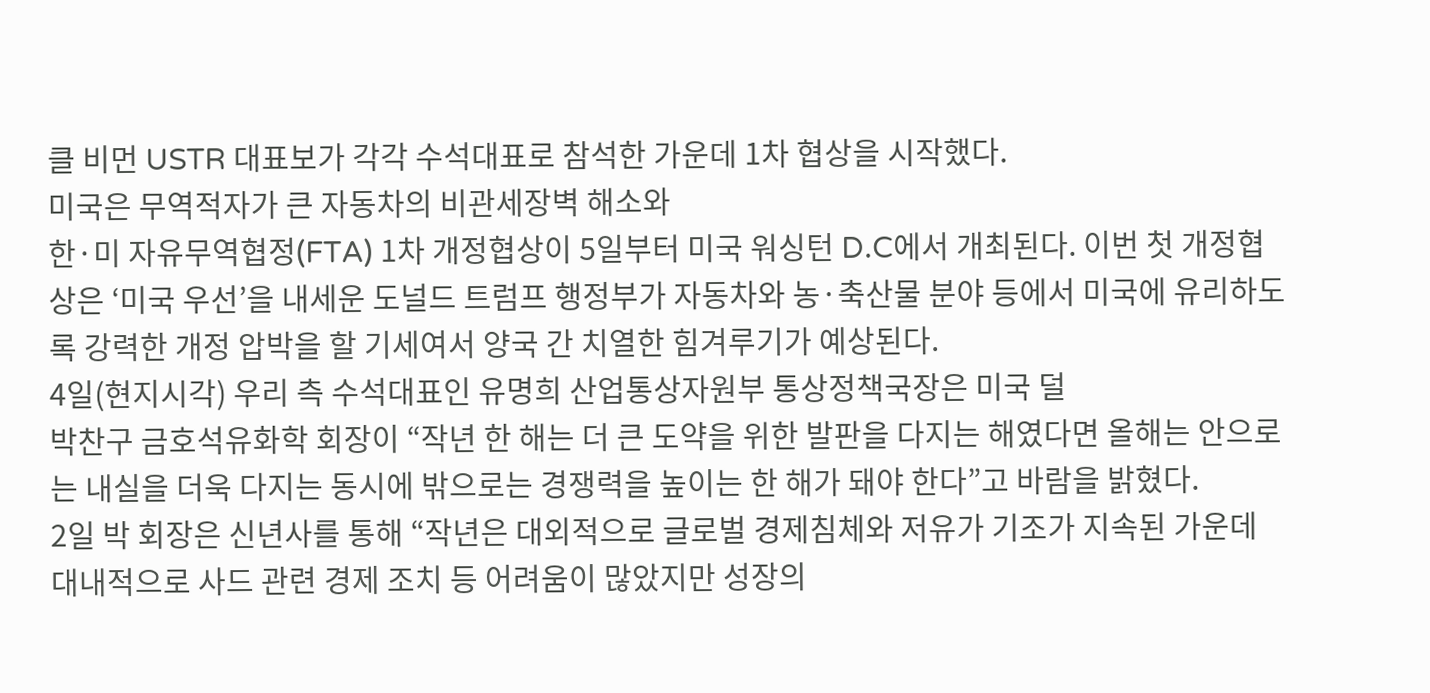클 비먼 USTR 대표보가 각각 수석대표로 참석한 가운데 1차 협상을 시작했다.
미국은 무역적자가 큰 자동차의 비관세장벽 해소와
한·미 자유무역협정(FTA) 1차 개정협상이 5일부터 미국 워싱턴 D.C에서 개최된다. 이번 첫 개정협상은 ‘미국 우선’을 내세운 도널드 트럼프 행정부가 자동차와 농·축산물 분야 등에서 미국에 유리하도록 강력한 개정 압박을 할 기세여서 양국 간 치열한 힘겨루기가 예상된다.
4일(현지시각) 우리 측 수석대표인 유명희 산업통상자원부 통상정책국장은 미국 덜
박찬구 금호석유화학 회장이 “작년 한 해는 더 큰 도약을 위한 발판을 다지는 해였다면 올해는 안으로는 내실을 더욱 다지는 동시에 밖으로는 경쟁력을 높이는 한 해가 돼야 한다”고 바람을 밝혔다.
2일 박 회장은 신년사를 통해 “작년은 대외적으로 글로벌 경제침체와 저유가 기조가 지속된 가운데 대내적으로 사드 관련 경제 조치 등 어려움이 많았지만 성장의